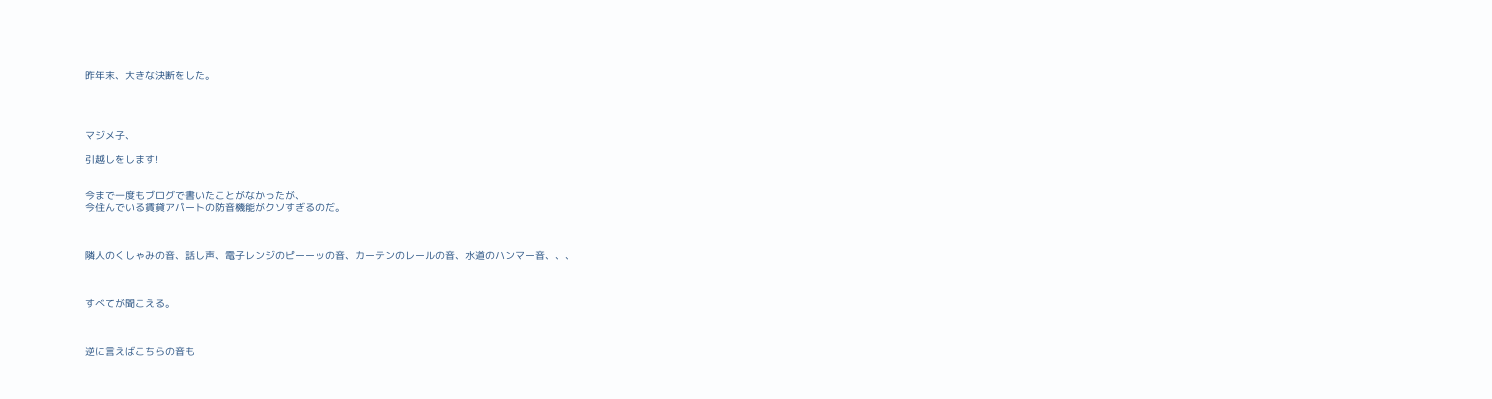昨年末、大きな決断をした。




マジメ子、

引越しをします!


今まで一度もブログで書いたことがなかったが、
今住んでいる賃貸アパートの防音機能がクソすぎるのだ。



隣人のくしゃみの音、話し声、電子レンジのピーーッの音、カーテンのレールの音、水道のハンマー音、、、



すべてが聞こえる。



逆に言えばこちらの音も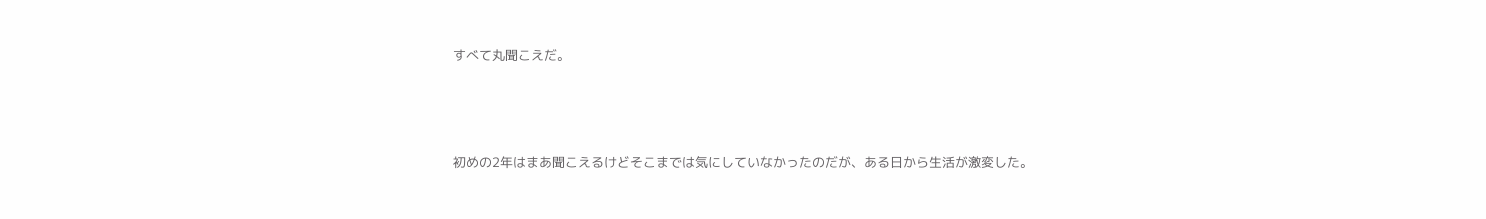すべて丸聞こえだ。




初めの2年はまあ聞こえるけどそこまでは気にしていなかったのだが、ある日から生活が激変した。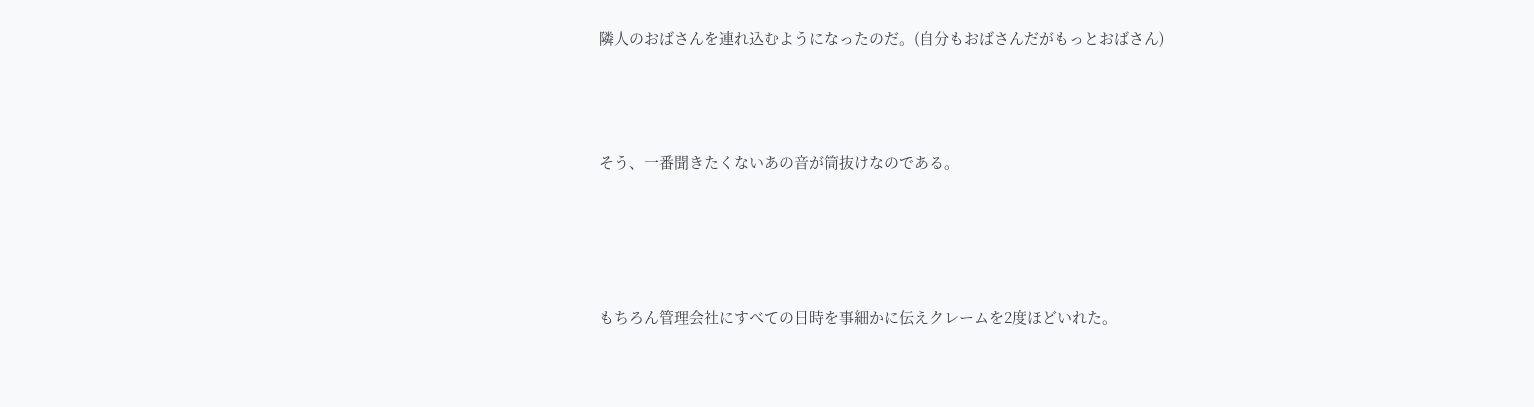隣人のおばさんを連れ込むようになったのだ。(自分もおばさんだがもっとおばさん)



そう、一番聞きたくないあの音が筒抜けなのである。




もちろん管理会社にすべての日時を事細かに伝えクレームを2度ほどいれた。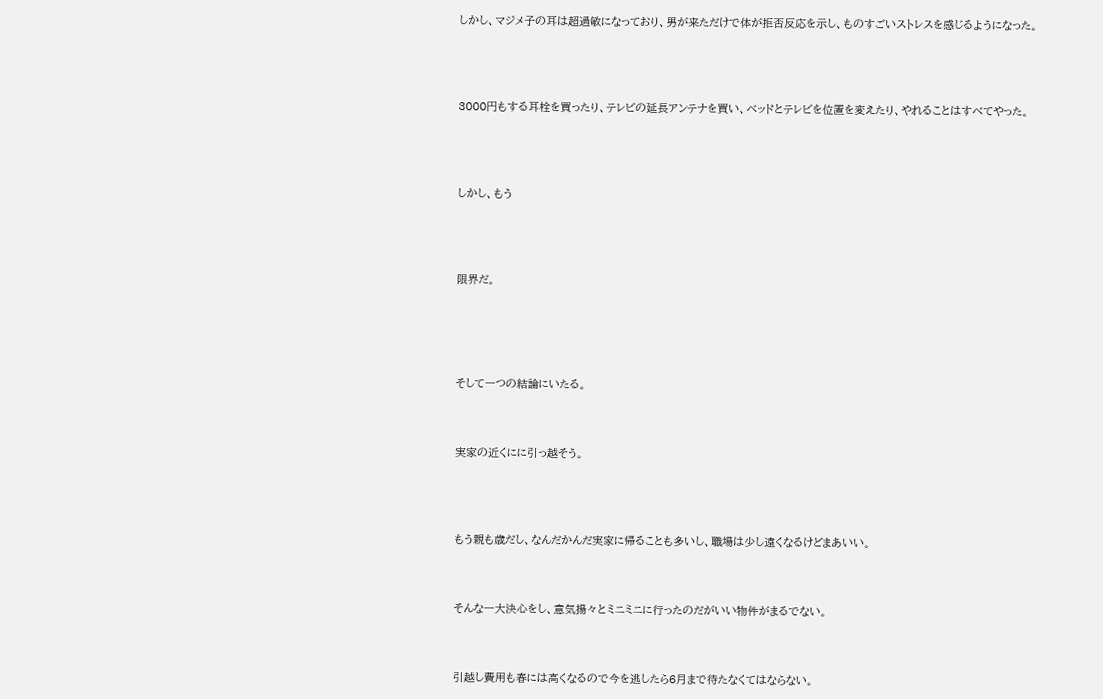しかし、マジメ子の耳は超過敏になっており、男が来ただけで体が拒否反応を示し、ものすごいストレスを感じるようになった。




3000円もする耳栓を買ったり、テレビの延長アンテナを買い、ベッドとテレビを位置を変えたり、やれることはすべてやった。




しかし、もう




限界だ。





そして一つの結論にいたる。



実家の近くにに引っ越そう。




もう親も歳だし、なんだかんだ実家に帰ることも多いし、職場は少し遠くなるけどまあいい。



そんな一大決心をし、意気揚々とミニミニに行ったのだがいい物件がまるでない。



引越し費用も春には高くなるので今を逃したら6月まで待たなくてはならない。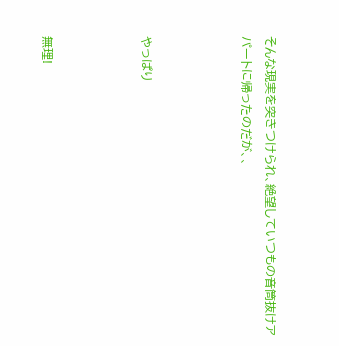そんな現実を突きつけられ、絶望していつもの音筒抜けアパートに帰ったのだが、、



やっぱり



無理!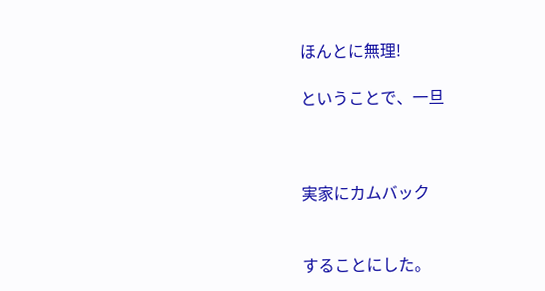ほんとに無理!

ということで、一旦



実家にカムバック


することにした。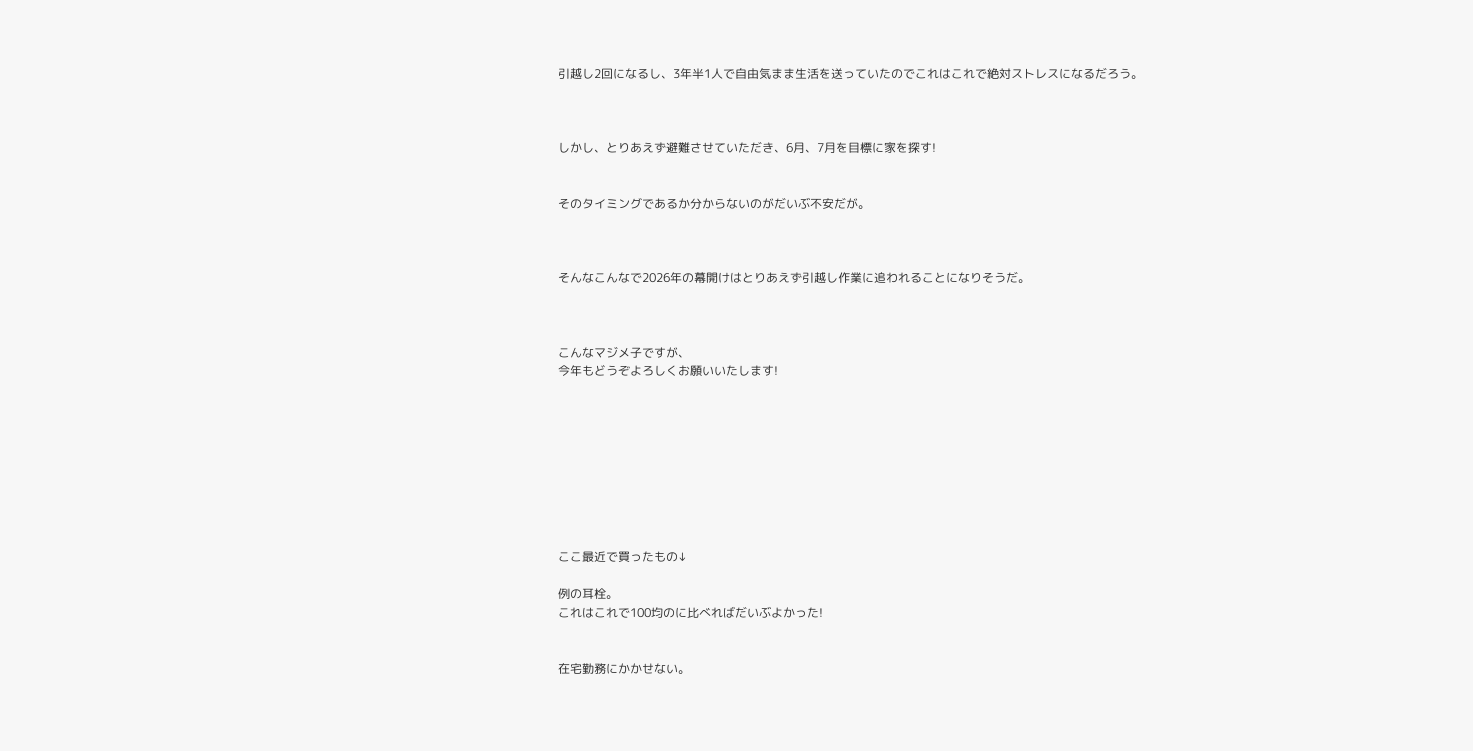引越し2回になるし、3年半1人で自由気まま生活を送っていたのでこれはこれで絶対ストレスになるだろう。



しかし、とりあえず避難させていただき、6月、7月を目標に家を探す!


そのタイミングであるか分からないのがだいぶ不安だが。



そんなこんなで2026年の幕開けはとりあえず引越し作業に追われることになりそうだ。



こんなマジメ子ですが、
今年もどうぞよろしくお願いいたします!









ここ最近で買ったもの↓

例の耳栓。
これはこれで100均のに比べればだいぶよかった!


在宅勤務にかかせない。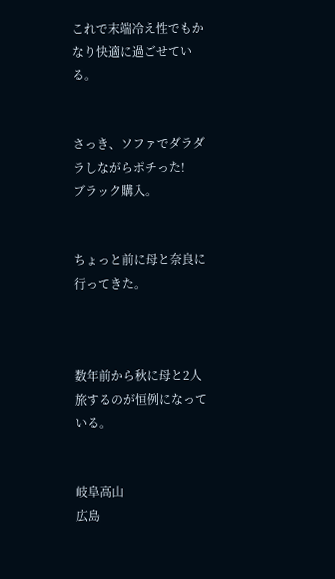これで末端冷え性でもかなり快適に過ごせている。


さっき、ソファでダラダラしながらポチった!
ブラック購入。


ちょっと前に母と奈良に行ってきた。



数年前から秋に母と2人旅するのが恒例になっている。


岐阜高山
広島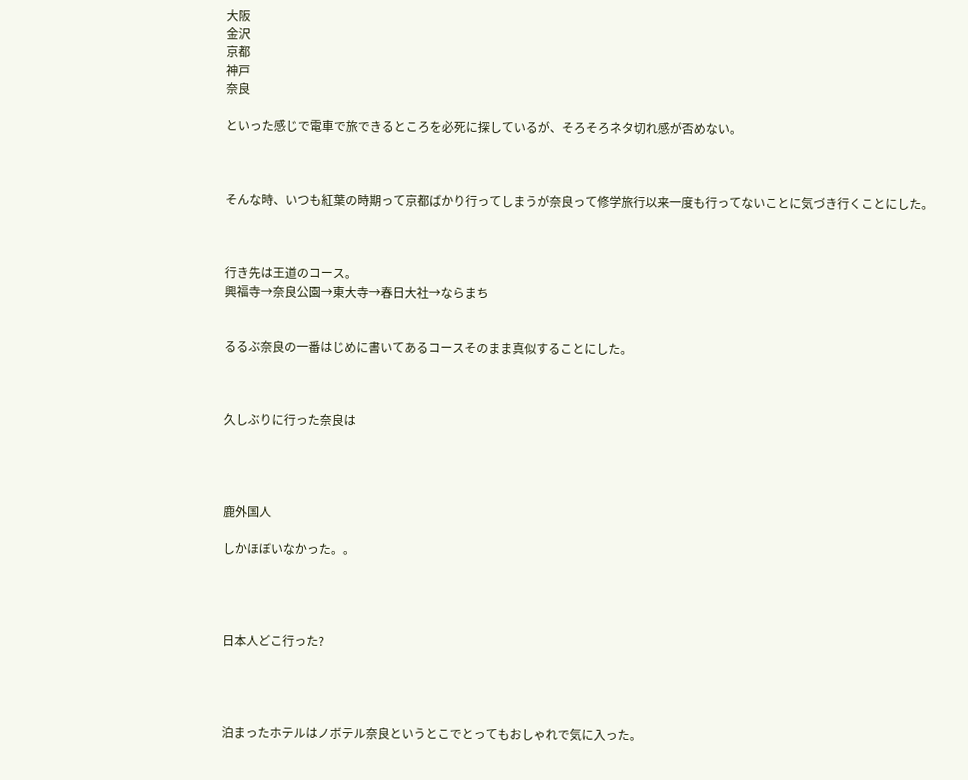大阪
金沢
京都
神戸
奈良

といった感じで電車で旅できるところを必死に探しているが、そろそろネタ切れ感が否めない。



そんな時、いつも紅葉の時期って京都ばかり行ってしまうが奈良って修学旅行以来一度も行ってないことに気づき行くことにした。



行き先は王道のコース。
興福寺→奈良公園→東大寺→春日大社→ならまち


るるぶ奈良の一番はじめに書いてあるコースそのまま真似することにした。



久しぶりに行った奈良は




鹿外国人

しかほぼいなかった。。




日本人どこ行った?




泊まったホテルはノボテル奈良というとこでとってもおしゃれで気に入った。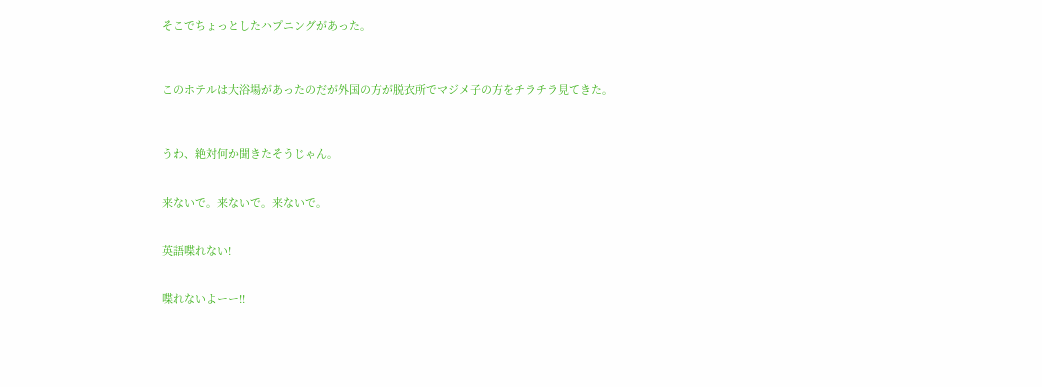そこでちょっとしたハプニングがあった。



このホテルは大浴場があったのだが外国の方が脱衣所でマジメ子の方をチラチラ見てきた。



うわ、絶対何か聞きたそうじゃん。


来ないで。来ないで。来ないで。


英語喋れない!


喋れないよーー!!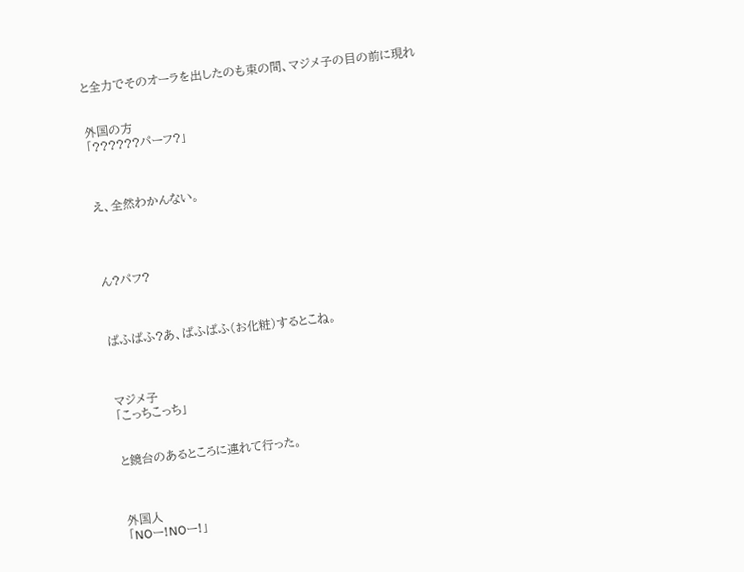と全力でそのオーラを出したのも束の間、マジメ子の目の前に現れ


外国の方
「??????パーフ?」



え、全然わかんない。




ん?パフ?



ぱふぱふ?あ、ぱふぱふ(お化粧)するとこね。



マジメ子
「こっちこっち」


と鏡台のあるところに連れて行った。



外国人
「NOー!NOー!」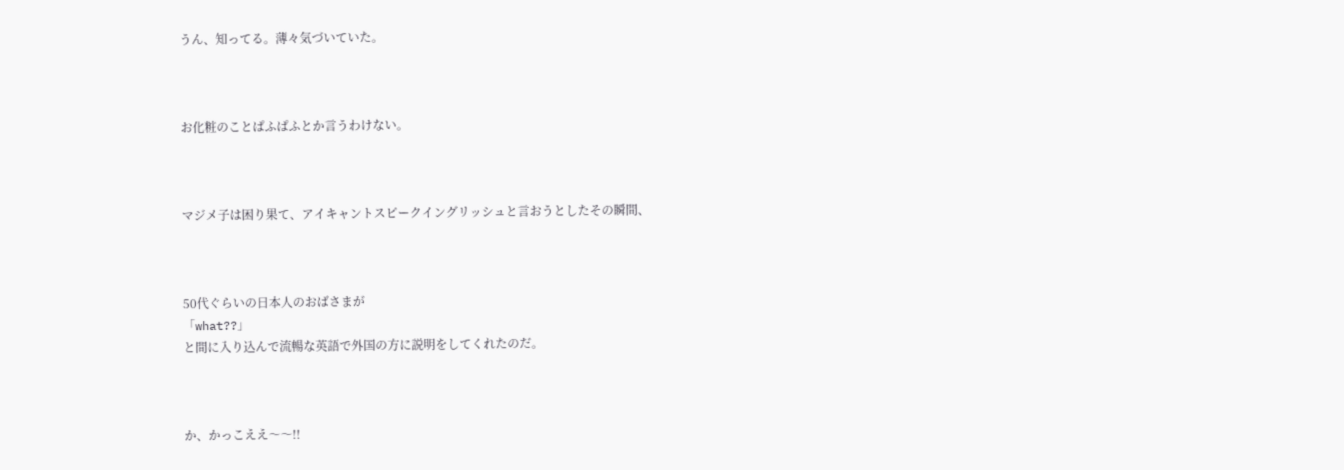うん、知ってる。薄々気づいていた。



お化粧のことぱふぱふとか言うわけない。



マジメ子は困り果て、アイキャントスピークイングリッシュと言おうとしたその瞬間、



50代ぐらいの日本人のおばさまが
「what??」
と間に入り込んで流暢な英語で外国の方に説明をしてくれたのだ。



か、かっこええ〜〜!!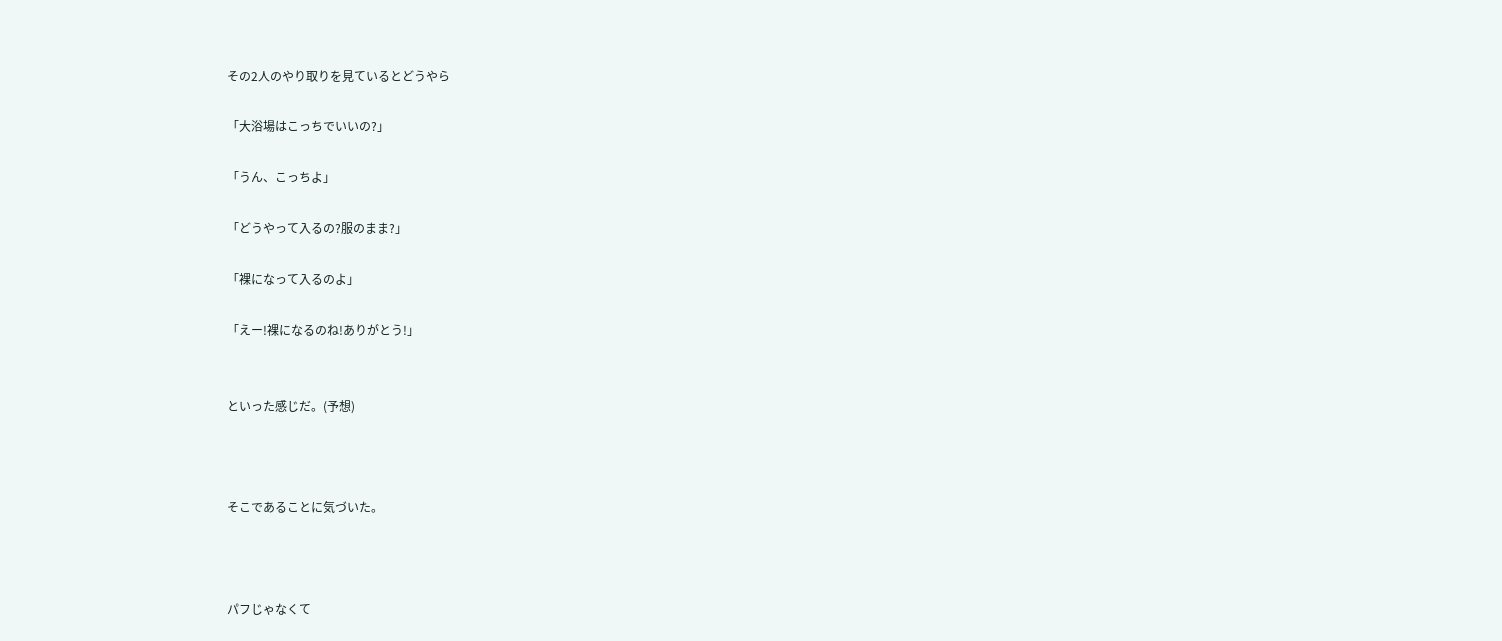その2人のやり取りを見ているとどうやら

「大浴場はこっちでいいの?」

「うん、こっちよ」

「どうやって入るの?服のまま?」

「裸になって入るのよ」

「えー!裸になるのね!ありがとう!」


といった感じだ。(予想)



そこであることに気づいた。



パフじゃなくて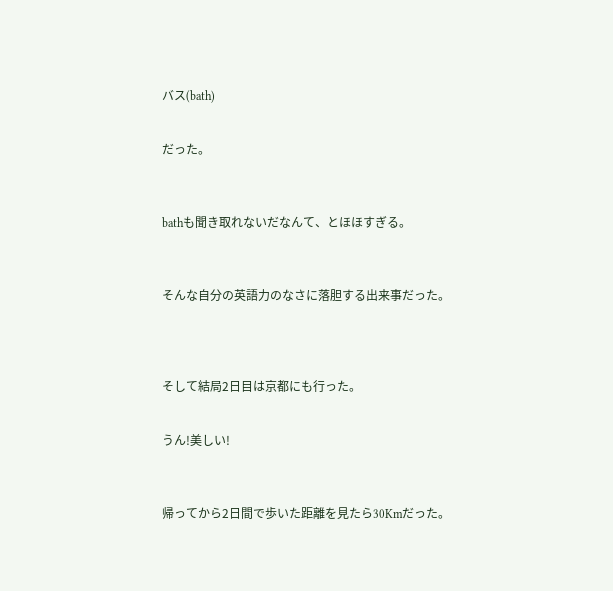バス(bath)


だった。



bathも聞き取れないだなんて、とほほすぎる。



そんな自分の英語力のなさに落胆する出来事だった。




そして結局2日目は京都にも行った。


うん!美しい!



帰ってから2日間で歩いた距離を見たら30Kmだった。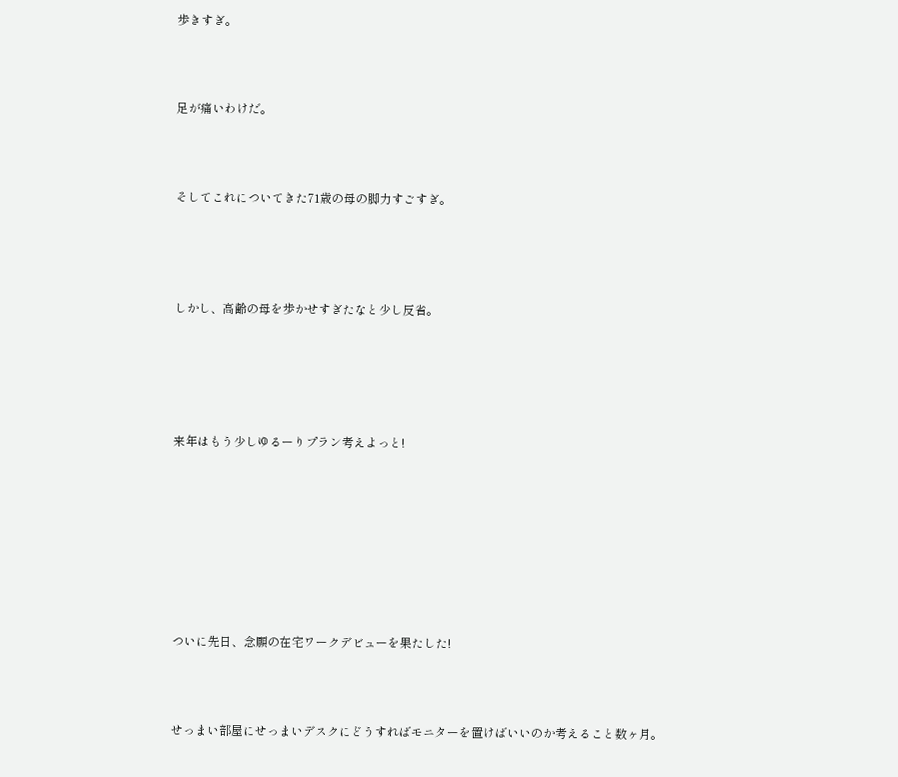歩きすぎ。



足が痛いわけだ。



そしてこれについてきた71歳の母の脚力すごすぎ。




しかし、高齢の母を歩かせすぎたなと少し反省。





来年はもう少しゆるーりプラン考えよっと!








ついに先日、念願の在宅ワークデビューを果たした!



せっまい部屋にせっまいデスクにどうすればモニターを置けばいいのか考えること数ヶ月。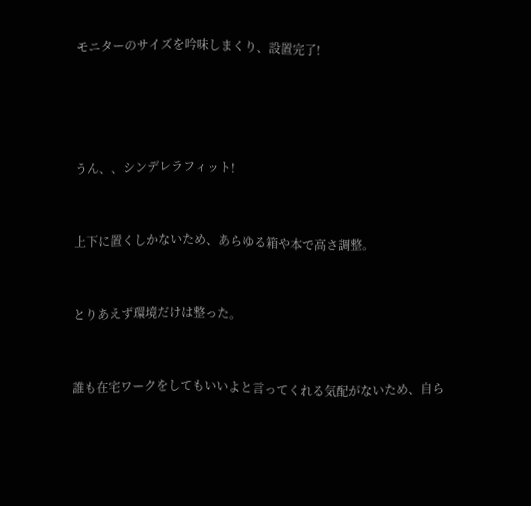モニターのサイズを吟味しまくり、設置完了!




うん、、シンデレラフィット!


上下に置くしかないため、あらゆる箱や本で高さ調整。


とりあえず環境だけは整った。


誰も在宅ワークをしてもいいよと言ってくれる気配がないため、自ら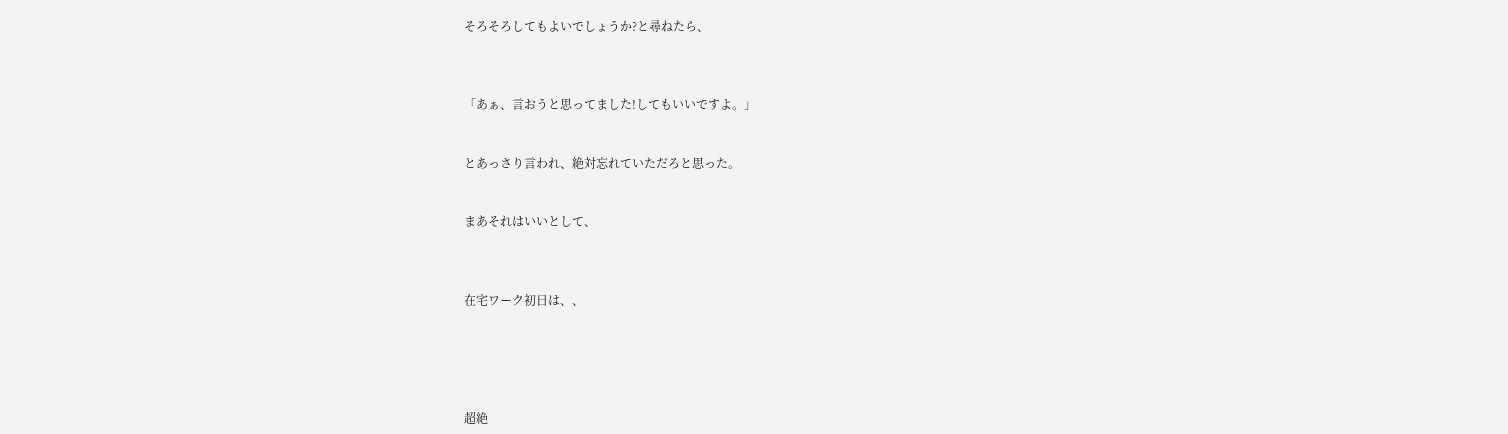そろそろしてもよいでしょうか?と尋ねたら、



「あぁ、言おうと思ってました!してもいいですよ。」


とあっさり言われ、絶対忘れていただろと思った。


まあそれはいいとして、



在宅ワーク初日は、、





超絶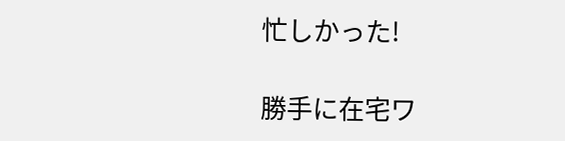忙しかった!

勝手に在宅ワ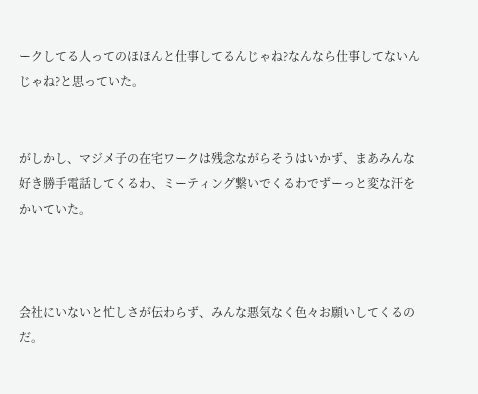ークしてる人ってのほほんと仕事してるんじゃね?なんなら仕事してないんじゃね?と思っていた。


がしかし、マジメ子の在宅ワークは残念ながらそうはいかず、まあみんな好き勝手電話してくるわ、ミーティング繋いでくるわでずーっと変な汗をかいていた。



会社にいないと忙しさが伝わらず、みんな悪気なく色々お願いしてくるのだ。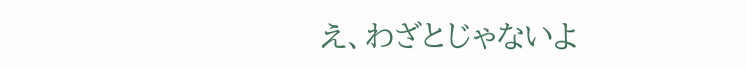え、わざとじゃないよ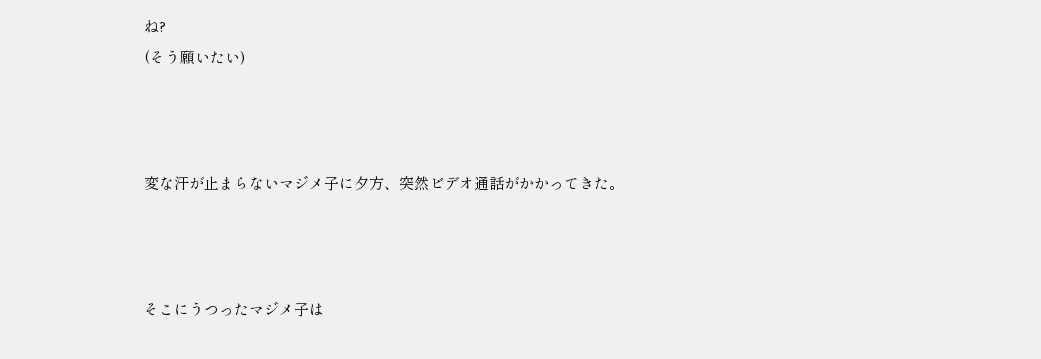ね?
(そう願いたい)



変な汗が止まらないマジメ子に夕方、突然ビデオ通話がかかってきた。



そこにうつったマジメ子は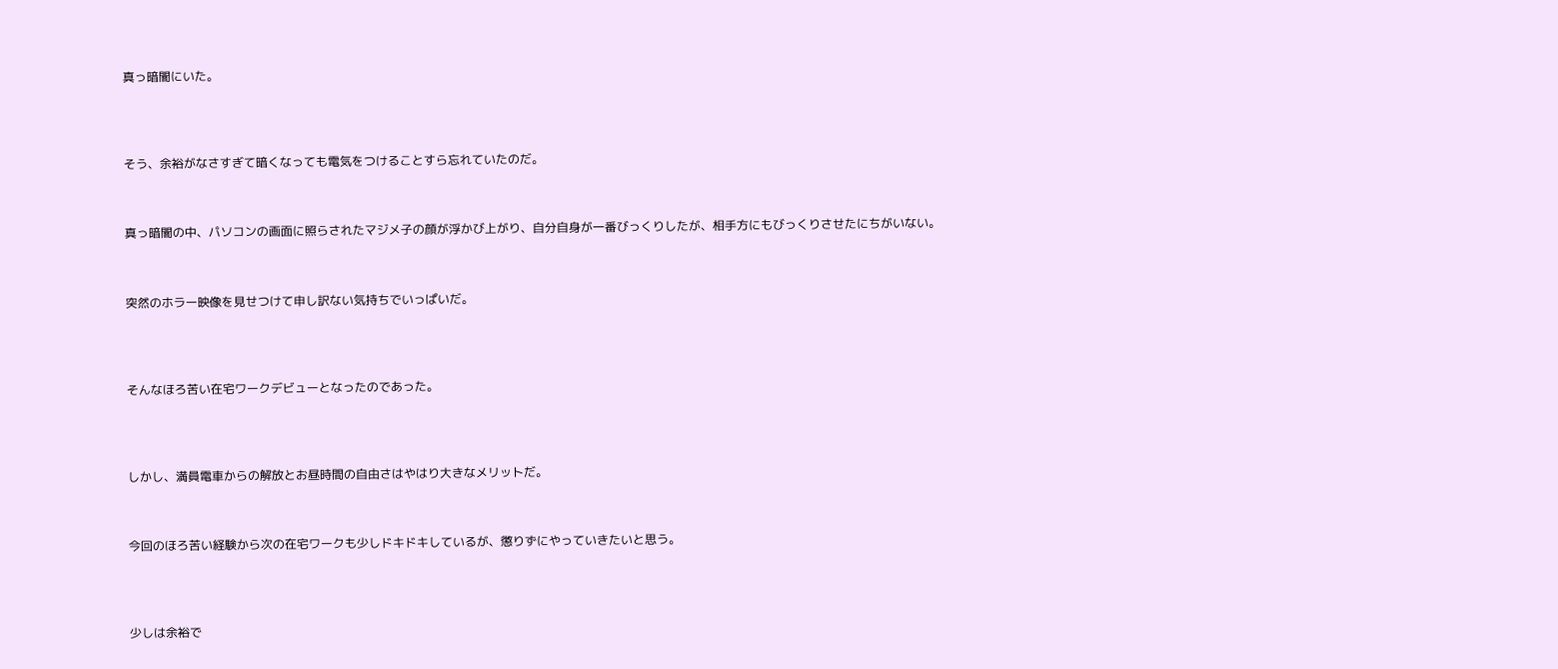真っ暗闇にいた。




そう、余裕がなさすぎて暗くなっても電気をつけることすら忘れていたのだ。



真っ暗闇の中、パソコンの画面に照らされたマジメ子の顔が浮かび上がり、自分自身が一番びっくりしたが、相手方にもびっくりさせたにちがいない。



突然のホラー映像を見せつけて申し訳ない気持ちでいっぱいだ。




そんなほろ苦い在宅ワークデビューとなったのであった。




しかし、満員電車からの解放とお昼時間の自由さはやはり大きなメリットだ。



今回のほろ苦い経験から次の在宅ワークも少しドキドキしているが、懲りずにやっていきたいと思う。




少しは余裕で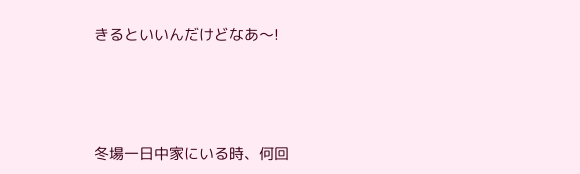きるといいんだけどなあ〜!






冬場一日中家にいる時、何回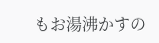もお湯沸かすの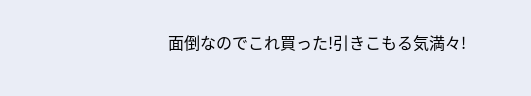面倒なのでこれ買った!引きこもる気満々!